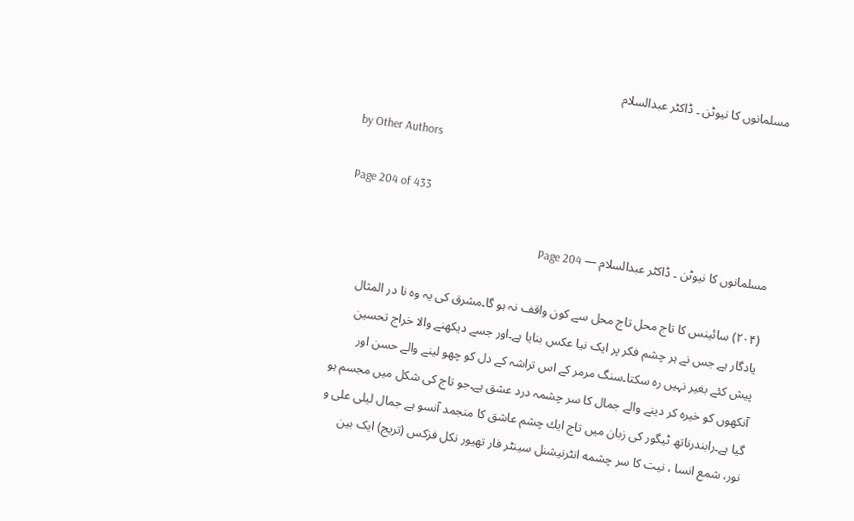مسلمانوں کا نیوٹن ۔ ڈاکٹر عبدالسلام

by Other Authors

Page 204 of 433

مسلمانوں کا نیوٹن ۔ ڈاکٹر عبدالسلام — Page 204

(۲۰۴) سائینس کا تاج محل تاج محل سے کون واقف نہ ہو گا۔مشرق کی یہ وہ نا در المثال یادگار ہے جس نے ہر چشم فکر پر ایک نیا عکس بنایا ہے۔اور جسے دیکھنے والا خراج تحسین پیش کئے بغیر نہیں رہ سکتا۔سنگ مرمر کے اس تراشہ کے دل کو چھو لینے والے حسن اور آنکھوں کو خیرہ کر دینے والے جمال کا سر چشمہ درد عشق ہے۔جو تاج کی شکل میں مجسم ہو گیا ہے۔رابندرناتھ ٹیگور کی زبان میں تاج ايك چشم عاشق کا منجمد آنسو ہے جمال ليلى على و نور، شمع انسا ، نیت كا سر چشمه انٹرنیشنل سینٹر فار تھیور نکل فزکس (تریج) ایک بین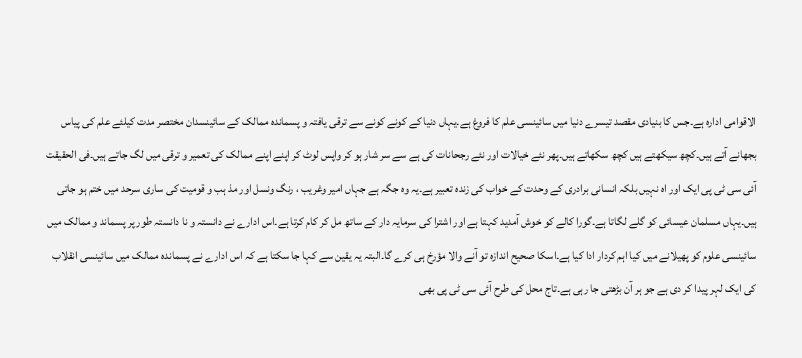الاقوامی ادارہ ہے۔جس کا بنیادی مقصد تیسرے دنیا میں سائینسی علم کا فروغ ہے۔یہاں دنیا کے کونے کونے سے ترقی یافتہ و پسماندہ ممالک کے سائینسدان مختصر مدت کیلئے علم کی پیاس بجھانے آتے ہیں۔کچھ سیکھتے ہیں کچھ سکھاتے ہیں۔پھر نئے خیالات اور نئے رجحانات کی ہے سے سر شار ہو کر واپس لوٹ کر اپنے اپنے ممالک کی تعمیر و ترقی میں لگ جاتے ہیں۔فی الحقیقت آئی سی ٹی پی ایک اور اہ نہیں بلکہ انسانی برادری کے وحدت کے خواب کی زندہ تعبیر ہے۔یہ وہ جگہ ہے جہاں امیر وغریب ، رنگ ونسل اور مذ ہب و قومیت کی ساری سرحد میں ختم ہو جاتی ہیں۔یہاں مسلمان عیسائی کو گلے لگاتا ہے۔گورا کالے کو خوش آمدید کہتا ہے اور اشترا کی سرمایہ دار کے ساتھ مل کر کام کرتا ہے۔اس ادارے نے دانستہ و نا دانستہ طور پر پسماند و ممالک میں سائینسی علوم کو پھیلانے میں کیا اہم کردار ادا کیا ہے۔اسکا صحیح اندازہ تو آنے والا مؤرخ ہی کرے گا۔البتہ یہ یقین سے کہا جا سکتا ہے کہ اس ادارے نے پسماندہ ممالک میں سائینسی انقلاب کی ایک لہر پیدا کر دی ہے جو ہر آن بڑھتی جا رہی ہے۔تاج محل کی طرح آئی سی ٹی پی بھی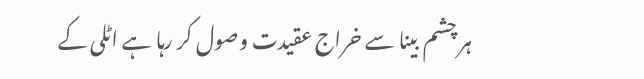ہر چشم بینا سے خراج عقیدت وصول کر رہا ہے اٹلی کے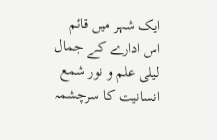ایک شہر میں قائم اس ادارے کے جمال لیلی علم و نور شمع انسانیت کا سرچشمہ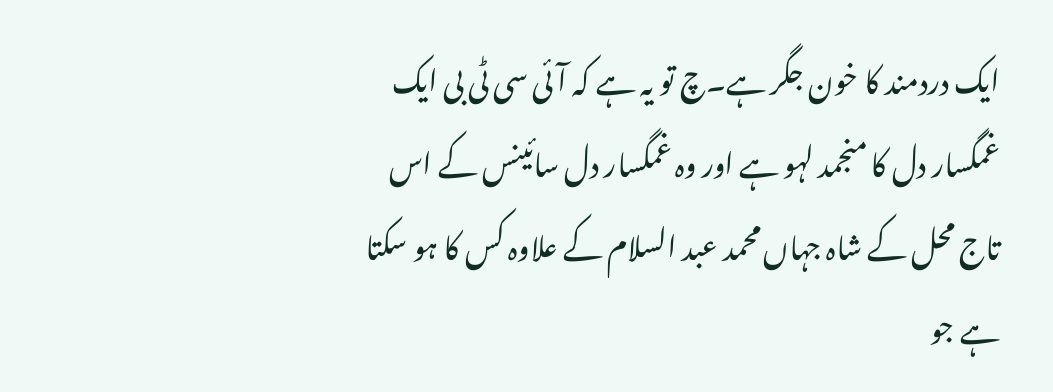ایک دردمند کا خون جگر ہے۔چ تو یہ ہے کہ آئی سی ٹی بی ایک غمگسار دل کا منجمد لہو ہے اور وہ غمگسار دل سائینس کے اس تاج محل کے شاہ جہاں محمد عبد السلام کے علاوہ کس کا ہو سکتا ہے جو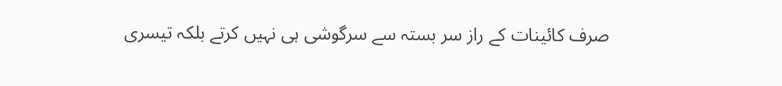صرف کائینات کے راز سر بستہ سے سرگوشی ہی نہیں کرتے بلکہ تیسری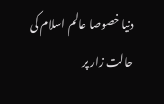دنیا خصوصا عالم اسلام کی حالت زار پر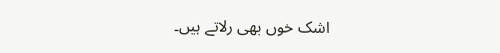اشک خوں بھی رلاتے ہیں۔